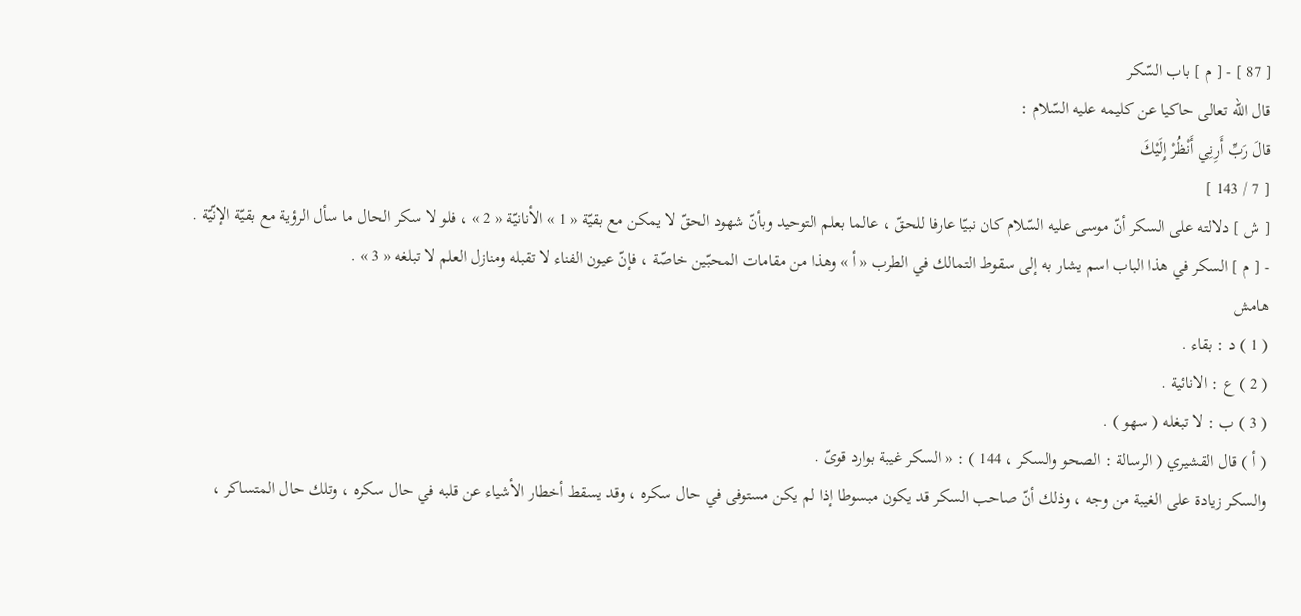[ 87 ] - [ م ] باب السّكر
قال اللّه تعالى حاكيا عن كليمه عليه السّلام :
قالَ رَبِّ أَرِنِي أَنْظُرْ إِلَيْكَ
[ 7 / 143 ]
[ ش ] دلالته على السكر أنّ موسى عليه السّلام كان نبيّا عارفا للحقّ ، عالما بعلم التوحيد وبأنّ شهود الحقّ لا يمكن مع بقيّة « 1 » الأنانيّة « 2 » ، فلو لا سكر الحال ما سأل الرؤية مع بقيّة الإنّيّة .
- [ م ] السكر في هذا الباب اسم يشار به إلى سقوط التمالك في الطرب « أ » وهذا من مقامات المحبّين خاصّة ، فإنّ عيون الفناء لا تقبله ومنازل العلم لا تبلغه « 3 » .
هامش
( 1 ) د : بقاء .
( 2 ) ع : الانائية .
( 3 ) ب : لا تبغله ( سهو ) .
( أ ) قال القشيري ( الرسالة : الصحو والسكر ، 144 ) : « السكر غيبة بوارد قوىّ .
والسكر زيادة على الغيبة من وجه ، وذلك أنّ صاحب السكر قد يكون مبسوطا إذا لم يكن مستوفى في حال سكره ، وقد يسقط أخطار الأشياء عن قلبه في حال سكره ، وتلك حال المتساكر ،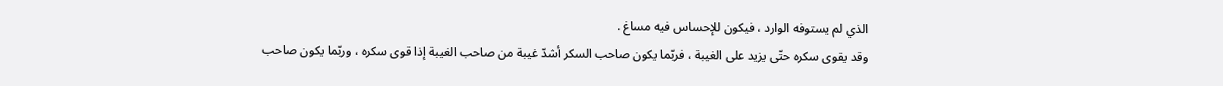الذي لم يستوفه الوارد ، فيكون للإحساس فيه مساغ .
وقد يقوى سكره حتّى يزيد على الغيبة ، فربّما يكون صاحب السكر أشدّ غيبة من صاحب الغيبة إذا قوى سكره ، وربّما يكون صاحب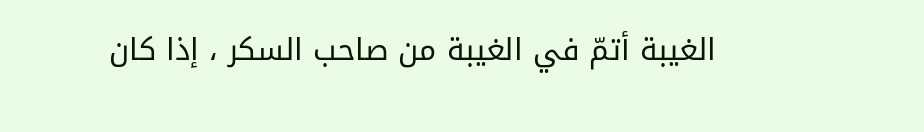الغيبة أتمّ في الغيبة من صاحب السكر ، إذا كان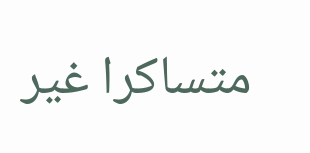متساكرا غير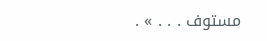مستوف . . . » .